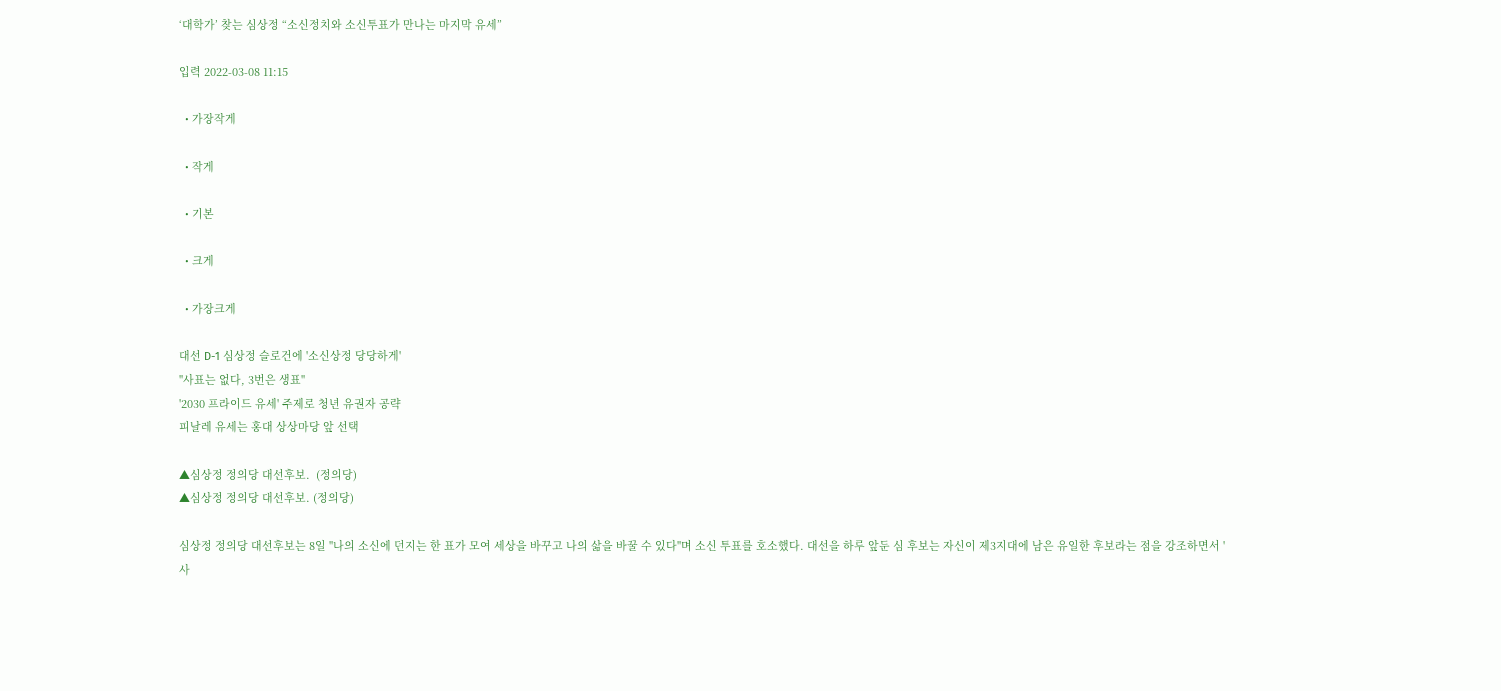‘대학가’ 찾는 심상정 “소신정치와 소신투표가 만나는 마지막 유세”

입력 2022-03-08 11:15

  • 가장작게

  • 작게

  • 기본

  • 크게

  • 가장크게

대선 D-1 심상정 슬로건에 '소신상정 당당하게'
"사표는 없다, 3번은 생표"
'2030 프라이드 유세' 주제로 청년 유권자 공략
피날레 유세는 홍대 상상마당 앞 선택

▲심상정 정의당 대선후보.  (정의당)
▲심상정 정의당 대선후보. (정의당)

심상정 정의당 대선후보는 8일 "나의 소신에 던지는 한 표가 모여 세상을 바꾸고 나의 삶을 바꿀 수 있다"며 소신 투표를 호소했다. 대선을 하루 앞둔 심 후보는 자신이 제3지대에 남은 유일한 후보라는 점을 강조하면서 '사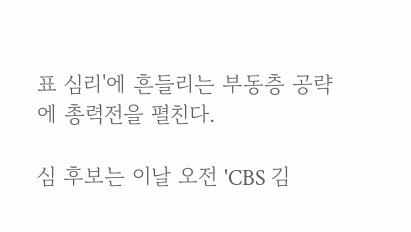표 심리'에 흔들리는 부동층 공략에 총력전을 펼친다.

심 후보는 이날 오전 'CBS 김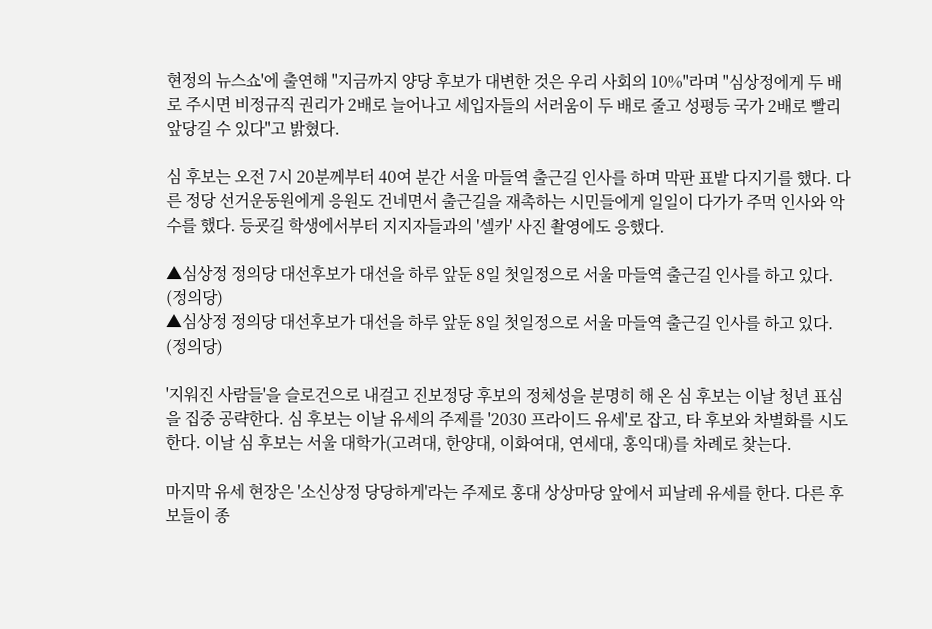현정의 뉴스쇼'에 출연해 "지금까지 양당 후보가 대변한 것은 우리 사회의 10%"라며 "심상정에게 두 배로 주시면 비정규직 권리가 2배로 늘어나고 세입자들의 서러움이 두 배로 줄고 성평등 국가 2배로 빨리 앞당길 수 있다"고 밝혔다.

심 후보는 오전 7시 20분께부터 40여 분간 서울 마들역 출근길 인사를 하며 막판 표밭 다지기를 했다. 다른 정당 선거운동원에게 응원도 건네면서 출근길을 재촉하는 시민들에게 일일이 다가가 주먹 인사와 악수를 했다. 등굣길 학생에서부터 지지자들과의 '셀카' 사진 촬영에도 응했다.

▲심상정 정의당 대선후보가 대선을 하루 앞둔 8일 첫일정으로 서울 마들역 출근길 인사를 하고 있다.   (정의당)
▲심상정 정의당 대선후보가 대선을 하루 앞둔 8일 첫일정으로 서울 마들역 출근길 인사를 하고 있다. (정의당)

'지워진 사람들'을 슬로건으로 내걸고 진보정당 후보의 정체성을 분명히 해 온 심 후보는 이날 청년 표심을 집중 공략한다. 심 후보는 이날 유세의 주제를 '2030 프라이드 유세'로 잡고, 타 후보와 차별화를 시도한다. 이날 심 후보는 서울 대학가(고려대, 한양대, 이화여대, 연세대, 홍익대)를 차례로 찾는다.

마지막 유세 현장은 '소신상정 당당하게'라는 주제로 홍대 상상마당 앞에서 피날레 유세를 한다. 다른 후보들이 종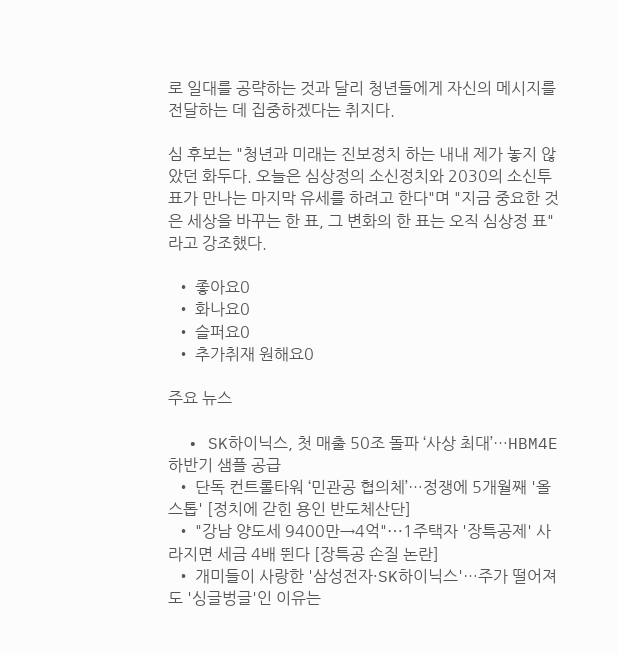로 일대를 공략하는 것과 달리 청년들에게 자신의 메시지를 전달하는 데 집중하겠다는 취지다.

심 후보는 "청년과 미래는 진보정치 하는 내내 제가 놓지 않았던 화두다. 오늘은 심상정의 소신정치와 2030의 소신투표가 만나는 마지막 유세를 하려고 한다"며 "지금 중요한 것은 세상을 바꾸는 한 표, 그 변화의 한 표는 오직 심상정 표"라고 강조했다.

  • 좋아요0
  • 화나요0
  • 슬퍼요0
  • 추가취재 원해요0

주요 뉴스

  • SK하이닉스, 첫 매출 50조 돌파 ‘사상 최대’…HBM4E 하반기 샘플 공급
  • 단독 컨트롤타워 ‘민관공 협의체’…정쟁에 5개월째 '올스톱' [정치에 갇힌 용인 반도체산단]
  • "강남 양도세 9400만→4억"⋯1주택자 '장특공제' 사라지면 세금 4배 뛴다 [장특공 손질 논란]
  • 개미들이 사랑한 '삼성전자·SK하이닉스'…주가 떨어져도 '싱글벙글'인 이유는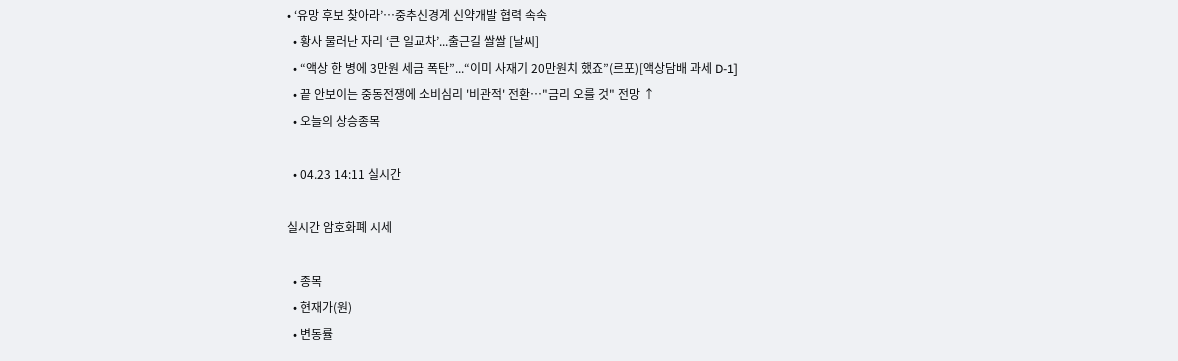• ‘유망 후보 찾아라’…중추신경계 신약개발 협력 속속
  • 황사 물러난 자리 ‘큰 일교차’...출근길 쌀쌀 [날씨]
  • “액상 한 병에 3만원 세금 폭탄”...“이미 사재기 20만원치 했죠”(르포)[액상담배 과세 D-1]
  • 끝 안보이는 중동전쟁에 소비심리 '비관적' 전환…"금리 오를 것" 전망 ↑
  • 오늘의 상승종목

  • 04.23 14:11 실시간

실시간 암호화폐 시세

  • 종목
  • 현재가(원)
  • 변동률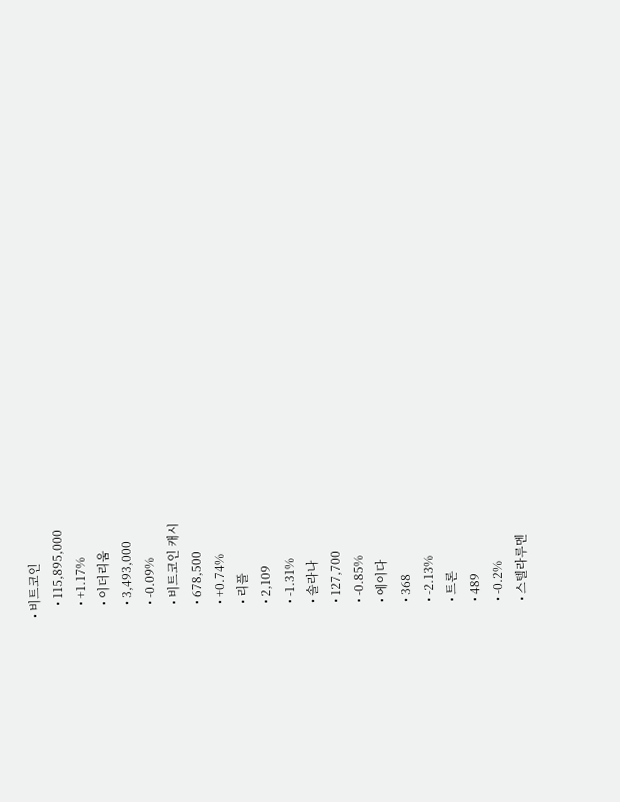• 비트코인
    • 115,895,000
    • +1.17%
    • 이더리움
    • 3,493,000
    • -0.09%
    • 비트코인 캐시
    • 678,500
    • +0.74%
    • 리플
    • 2,109
    • -1.31%
    • 솔라나
    • 127,700
    • -0.85%
    • 에이다
    • 368
    • -2.13%
    • 트론
    • 489
    • -0.2%
    • 스텔라루멘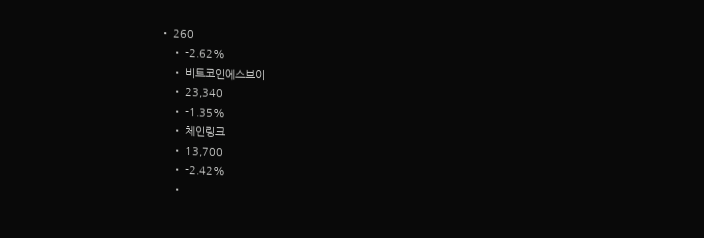• 260
    • -2.62%
    • 비트코인에스브이
    • 23,340
    • -1.35%
    • 체인링크
    • 13,700
    • -2.42%
    •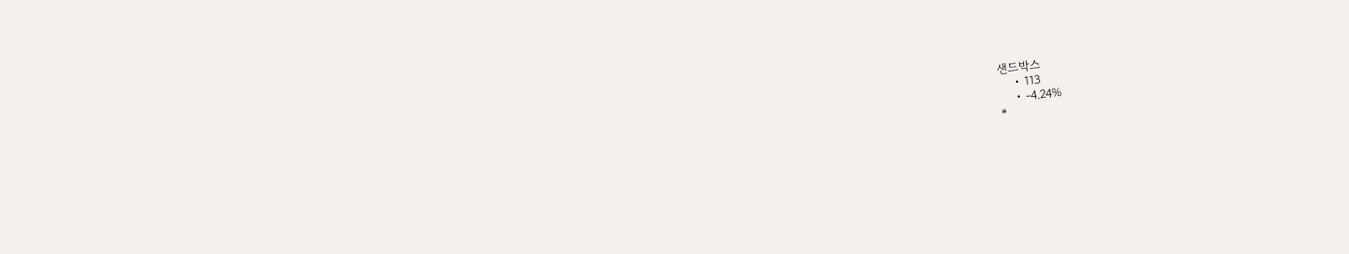샌드박스
    • 113
    • -4.24%
*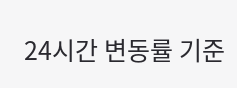24시간 변동률 기준